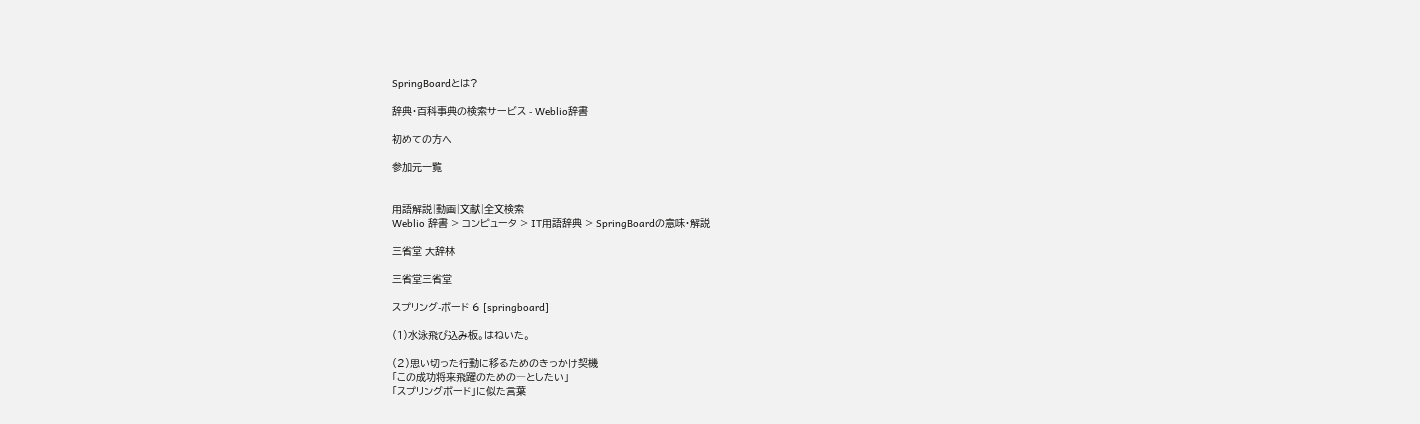SpringBoardとは?

辞典・百科事典の検索サービス - Weblio辞書

初めての方へ

参加元一覧


用語解説|動画|文献|全文検索
Weblio 辞書 > コンピュータ > IT用語辞典 > SpringBoardの意味・解説

三省堂 大辞林

三省堂三省堂

スプリング-ボード 6 [springboard]

(1)水泳飛び込み板。はねいた。

(2)思い切った行動に移るためのきっかけ契機
「この成功将来飛躍のための―としたい」
「スプリングボード」に似た言葉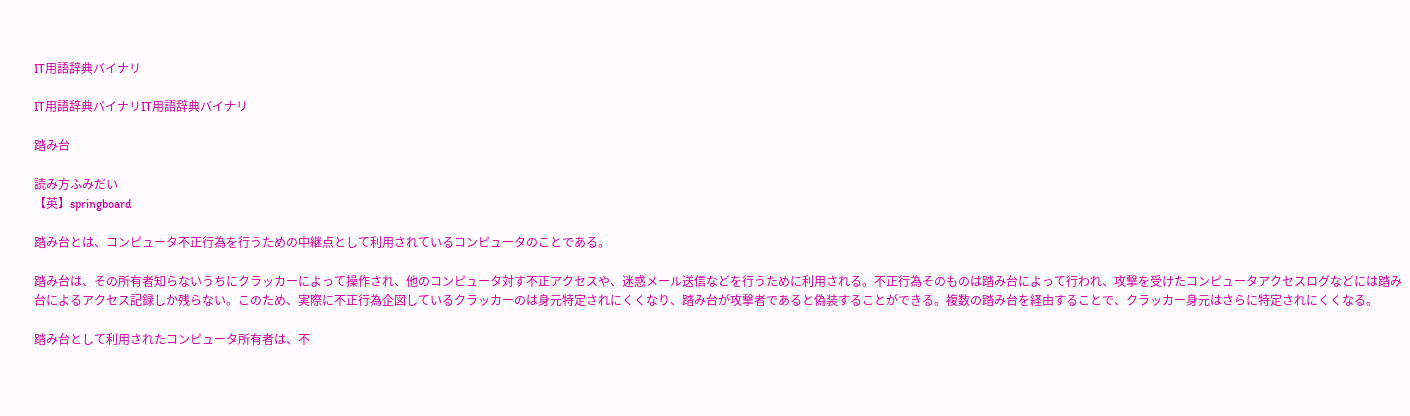IT用語辞典バイナリ

IT用語辞典バイナリIT用語辞典バイナリ

踏み台

読み方ふみだい
【英】springboard

踏み台とは、コンピュータ不正行為を行うための中継点として利用されているコンピュータのことである。

踏み台は、その所有者知らないうちにクラッカーによって操作され、他のコンピュータ対す不正アクセスや、迷惑メール送信などを行うために利用される。不正行為そのものは踏み台によって行われ、攻撃を受けたコンピュータアクセスログなどには踏み台によるアクセス記録しか残らない。このため、実際に不正行為企図しているクラッカーのは身元特定されにくくなり、踏み台が攻撃者であると偽装することができる。複数の踏み台を経由することで、クラッカー身元はさらに特定されにくくなる。

踏み台として利用されたコンピュータ所有者は、不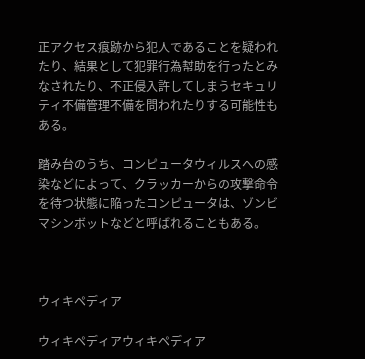正アクセス痕跡から犯人であることを疑われたり、結果として犯罪行為幇助を行ったとみなされたり、不正侵入許してしまうセキュリティ不備管理不備を問われたりする可能性もある。

踏み台のうち、コンピュータウィルスへの感染などによって、クラッカーからの攻撃命令を待つ状態に陥ったコンピュータは、ゾンビマシンボットなどと呼ばれることもある。



ウィキペディア

ウィキペディアウィキペディア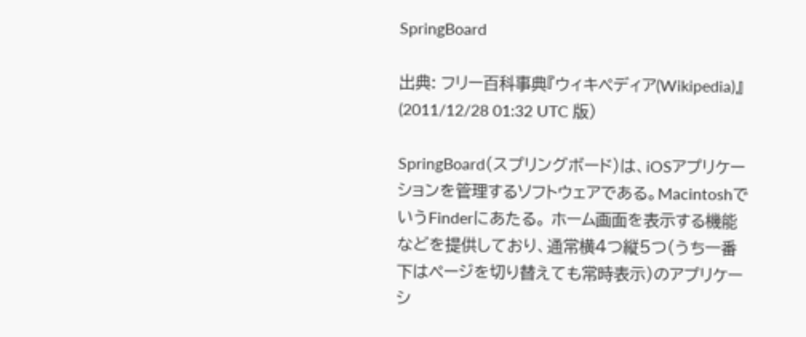SpringBoard

出典: フリー百科事典『ウィキペディア(Wikipedia)』 (2011/12/28 01:32 UTC 版)

SpringBoard(スプリングボード)は、iOSアプリケーションを管理するソフトウェアである。MacintoshでいうFinderにあたる。 ホーム画面を表示する機能などを提供しており、通常横4つ縦5つ(うち一番下はページを切り替えても常時表示)のアプリケーシ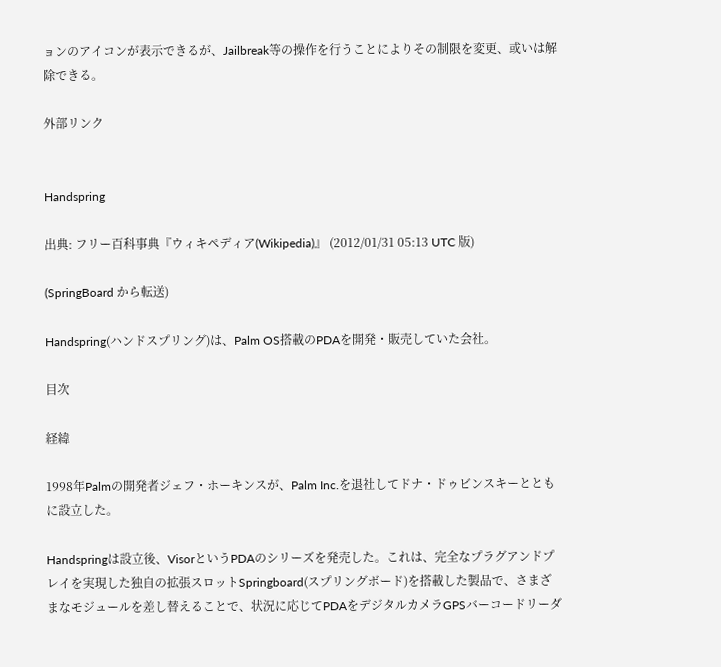ョンのアイコンが表示できるが、Jailbreak等の操作を行うことによりその制限を変更、或いは解除できる。

外部リンク


Handspring

出典: フリー百科事典『ウィキペディア(Wikipedia)』 (2012/01/31 05:13 UTC 版)

(SpringBoard から転送)

Handspring(ハンドスプリング)は、Palm OS搭載のPDAを開発・販売していた会社。

目次

経緯

1998年Palmの開発者ジェフ・ホーキンスが、Palm Inc.を退社してドナ・ドゥビンスキーとともに設立した。

Handspringは設立後、VisorというPDAのシリーズを発売した。これは、完全なプラグアンドプレイを実現した独自の拡張スロットSpringboard(スプリングボード)を搭載した製品で、さまざまなモジュールを差し替えることで、状況に応じてPDAをデジタルカメラGPSバーコードリーダ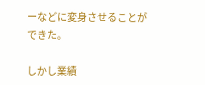ーなどに変身させることができた。

しかし業績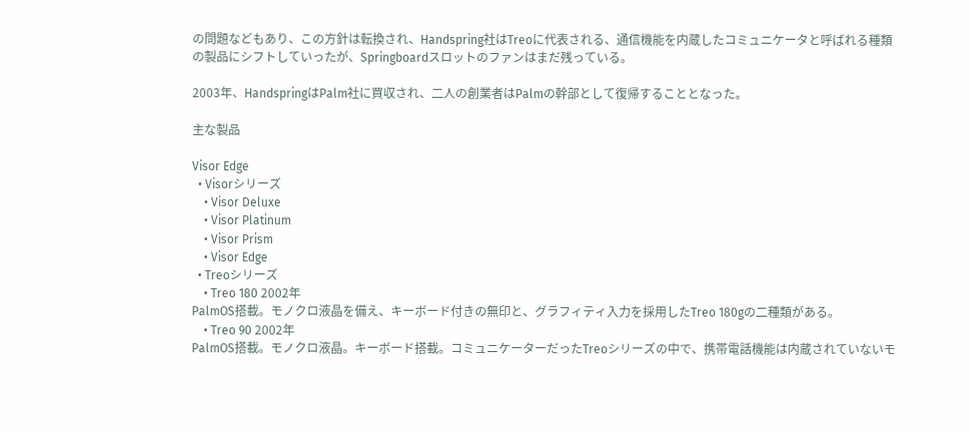の問題などもあり、この方針は転換され、Handspring社はTreoに代表される、通信機能を内蔵したコミュニケータと呼ばれる種類の製品にシフトしていったが、Springboardスロットのファンはまだ残っている。

2003年、HandspringはPalm社に買収され、二人の創業者はPalmの幹部として復帰することとなった。

主な製品

Visor Edge
  • Visorシリーズ
    • Visor Deluxe
    • Visor Platinum
    • Visor Prism
    • Visor Edge
  • Treoシリーズ
    • Treo 180 2002年
PalmOS搭載。モノクロ液晶を備え、キーボード付きの無印と、グラフィティ入力を採用したTreo 180gの二種類がある。
    • Treo 90 2002年
PalmOS搭載。モノクロ液晶。キーボード搭載。コミュニケーターだったTreoシリーズの中で、携帯電話機能は内蔵されていないモ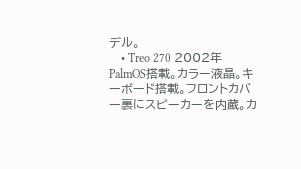デル。
    • Treo 270 2002年
PalmOS搭載。カラー液晶。キーボード搭載。フロントカバー裏にスピーカーを内蔵。カ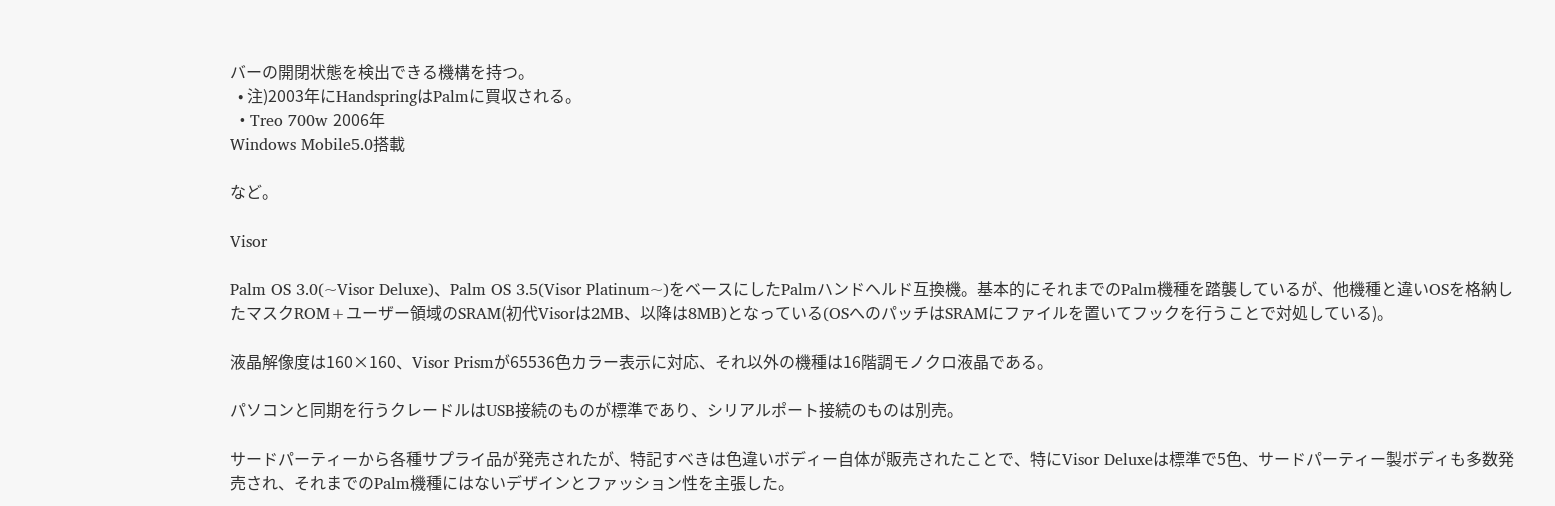バーの開閉状態を検出できる機構を持つ。
  • 注)2003年にHandspringはPalmに買収される。
  • Treo 700w 2006年
Windows Mobile5.0搭載

など。

Visor

Palm OS 3.0(~Visor Deluxe)、Palm OS 3.5(Visor Platinum~)をベースにしたPalmハンドヘルド互換機。基本的にそれまでのPalm機種を踏襲しているが、他機種と違いOSを格納したマスクROM+ユーザー領域のSRAM(初代Visorは2MB、以降は8MB)となっている(OSへのパッチはSRAMにファイルを置いてフックを行うことで対処している)。

液晶解像度は160×160、Visor Prismが65536色カラー表示に対応、それ以外の機種は16階調モノクロ液晶である。

パソコンと同期を行うクレードルはUSB接続のものが標準であり、シリアルポート接続のものは別売。

サードパーティーから各種サプライ品が発売されたが、特記すべきは色違いボディー自体が販売されたことで、特にVisor Deluxeは標準で5色、サードパーティー製ボディも多数発売され、それまでのPalm機種にはないデザインとファッション性を主張した。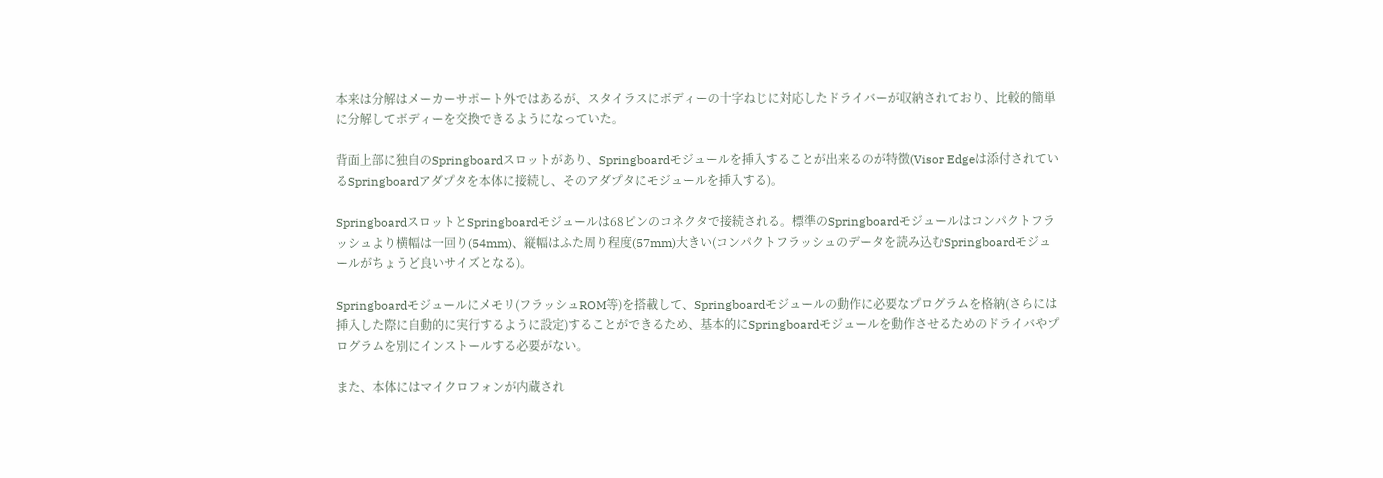本来は分解はメーカーサポート外ではあるが、スタイラスにボディーの十字ねじに対応したドライバーが収納されており、比較的簡単に分解してボディーを交換できるようになっていた。

背面上部に独自のSpringboardスロットがあり、Springboardモジュールを挿入することが出来るのが特徴(Visor Edgeは添付されているSpringboardアダプタを本体に接続し、そのアダプタにモジュールを挿入する)。

SpringboardスロットとSpringboardモジュールは68ピンのコネクタで接続される。標準のSpringboardモジュールはコンパクトフラッシュより横幅は一回り(54mm)、縦幅はふた周り程度(57mm)大きい(コンパクトフラッシュのデータを読み込むSpringboardモジュールがちょうど良いサイズとなる)。

Springboardモジュールにメモリ(フラッシュROM等)を搭載して、Springboardモジュールの動作に必要なプログラムを格納(さらには挿入した際に自動的に実行するように設定)することができるため、基本的にSpringboardモジュールを動作させるためのドライバやプログラムを別にインストールする必要がない。

また、本体にはマイクロフォンが内蔵され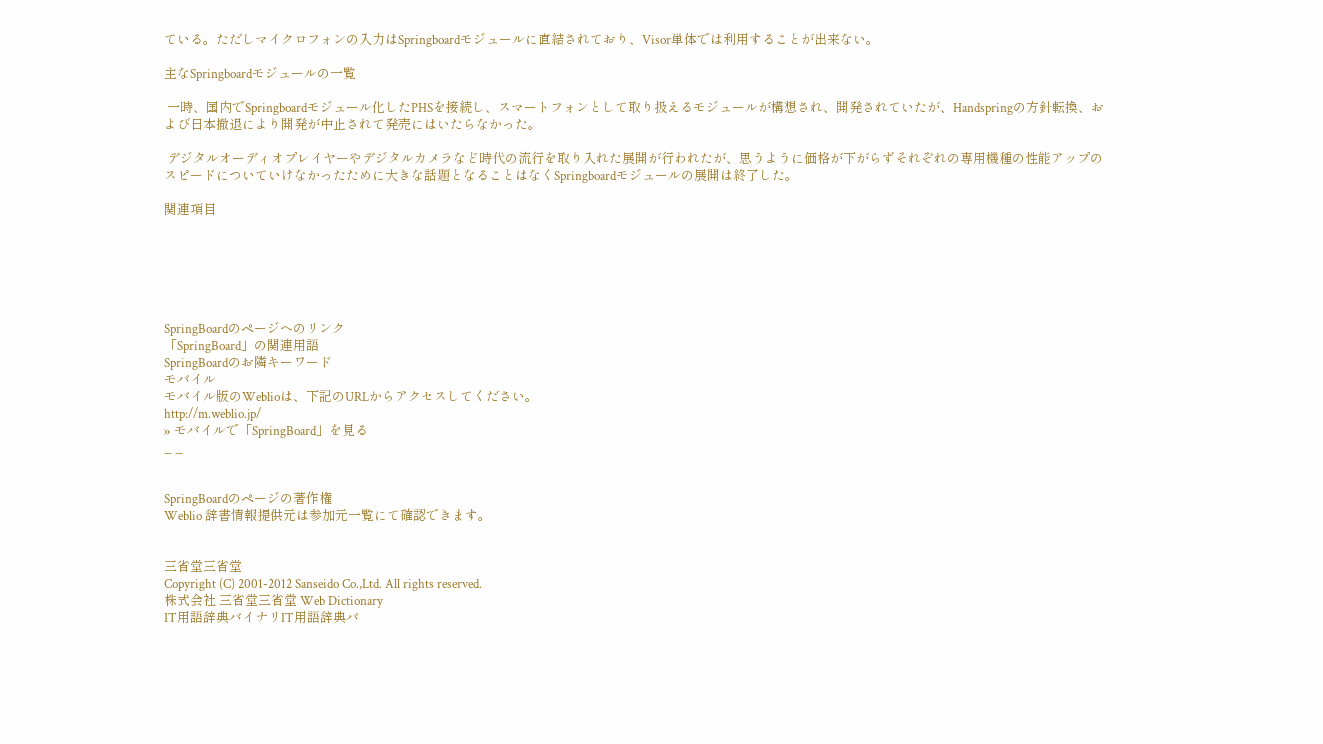ている。ただしマイクロフォンの入力はSpringboardモジュールに直結されており、Visor単体では利用することが出来ない。

主なSpringboardモジュールの一覧

 一時、国内でSpringboardモジュール化したPHSを接続し、スマートフォンとして取り扱えるモジュールが構想され、開発されていたが、Handspringの方針転換、および日本撤退により開発が中止されて発売にはいたらなかった。

 デジタルオーディオプレイヤーやデジタルカメラなど時代の流行を取り入れた展開が行われたが、思うように価格が下がらずそれぞれの専用機種の性能アップのスピードについていけなかったために大きな話題となることはなくSpringboardモジュールの展開は終了した。

関連項目






SpringBoardのページへのリンク
「SpringBoard」の関連用語
SpringBoardのお隣キーワード
モバイル
モバイル版のWeblioは、下記のURLからアクセスしてください。
http://m.weblio.jp/
» モバイルで「SpringBoard」を見る
_ _


SpringBoardのページの著作権
Weblio 辞書情報提供元は参加元一覧にて確認できます。


三省堂三省堂
Copyright (C) 2001-2012 Sanseido Co.,Ltd. All rights reserved.
株式会社 三省堂三省堂 Web Dictionary
IT用語辞典バイナリIT用語辞典バ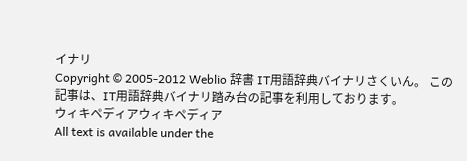イナリ
Copyright © 2005-2012 Weblio 辞書 IT用語辞典バイナリさくいん。 この記事は、IT用語辞典バイナリ踏み台の記事を利用しております。
ウィキペディアウィキペディア
All text is available under the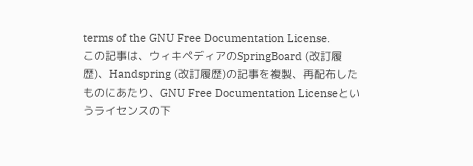terms of the GNU Free Documentation License.
この記事は、ウィキペディアのSpringBoard (改訂履歴)、Handspring (改訂履歴)の記事を複製、再配布したものにあたり、GNU Free Documentation Licenseというライセンスの下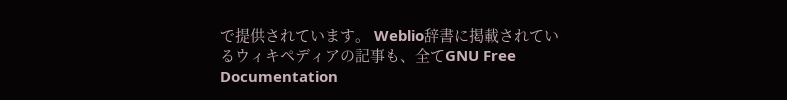で提供されています。 Weblio辞書に掲載されているウィキペディアの記事も、全てGNU Free Documentation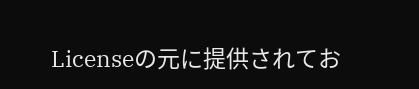Licenseの元に提供されてお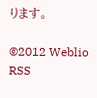ります。

©2012 Weblio RSS